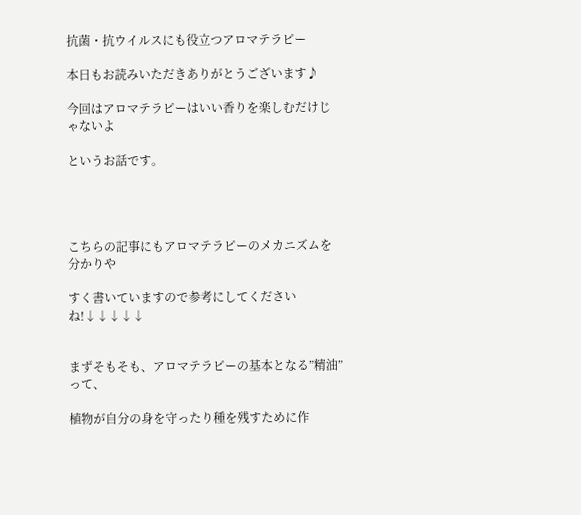抗菌・抗ウイルスにも役立つアロマテラピー

本日もお読みいただきありがとうございます♪

今回はアロマテラピーはいい香りを楽しむだけじゃないよ

というお話です。




こちらの記事にもアロマテラピーのメカニズムを分かりや

すく書いていますので参考にしてくださいね!↓↓↓↓↓


まずそもそも、アロマテラピーの基本となる”精油”って、

植物が自分の身を守ったり種を残すために作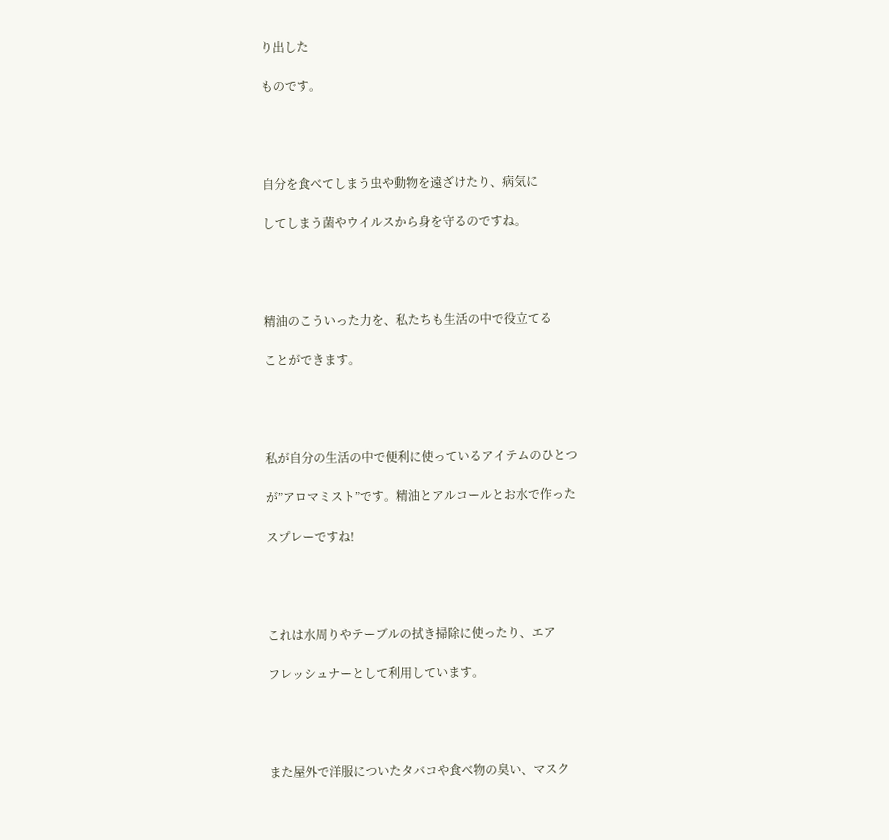り出した

ものです。




自分を食べてしまう虫や動物を遠ざけたり、病気に

してしまう菌やウイルスから身を守るのですね。




精油のこういった力を、私たちも生活の中で役立てる

ことができます。




私が自分の生活の中で便利に使っているアイテムのひとつ

が”アロマミスト”です。精油とアルコールとお水で作った

スプレーですね!




これは水周りやテーブルの拭き掃除に使ったり、エア

フレッシュナーとして利用しています。




また屋外で洋服についたタバコや食べ物の臭い、マスク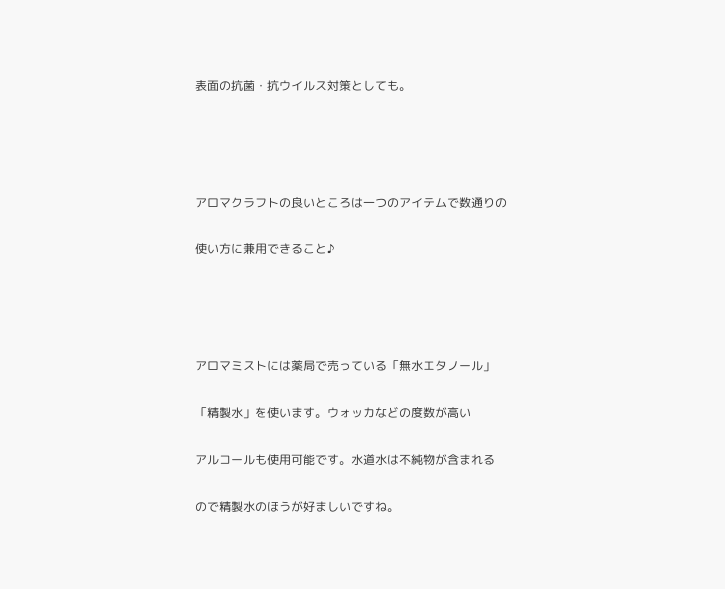表面の抗菌・抗ウイルス対策としても。




アロマクラフトの良いところは一つのアイテムで数通りの

使い方に兼用できること♪




アロマミストには薬局で売っている「無水エタノール」

「精製水」を使います。ウォッカなどの度数が高い

アルコールも使用可能です。水道水は不純物が含まれる

ので精製水のほうが好ましいですね。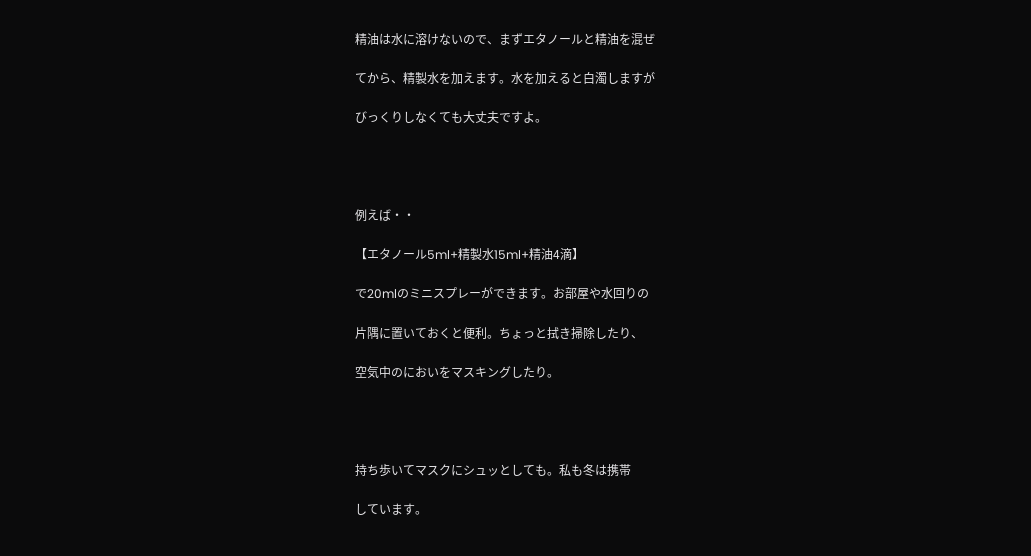精油は水に溶けないので、まずエタノールと精油を混ぜ

てから、精製水を加えます。水を加えると白濁しますが

びっくりしなくても大丈夫ですよ。




例えば・・

【エタノール5ml+精製水15ml+精油4滴】

で20mlのミニスプレーができます。お部屋や水回りの

片隅に置いておくと便利。ちょっと拭き掃除したり、

空気中のにおいをマスキングしたり。




持ち歩いてマスクにシュッとしても。私も冬は携帯

しています。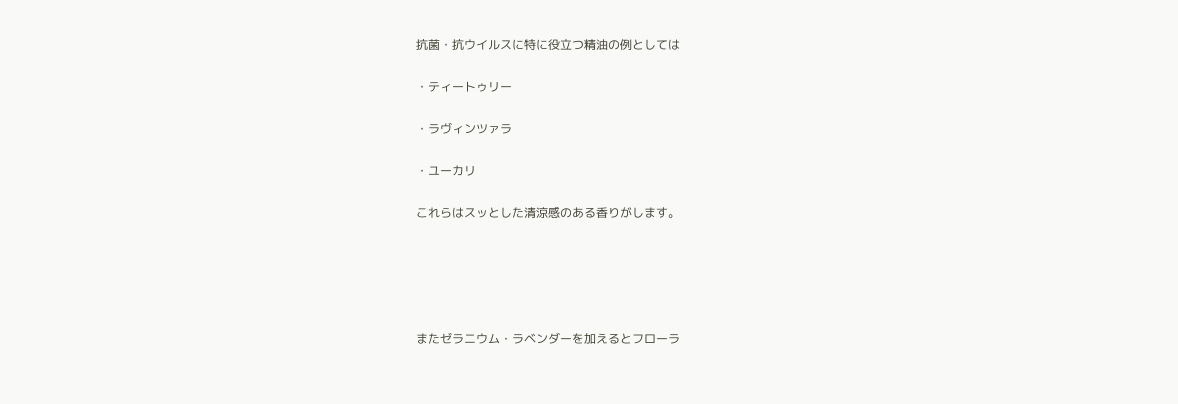抗菌・抗ウイルスに特に役立つ精油の例としては

・ティートゥリー

・ラヴィンツァラ

・ユーカリ

これらはスッとした清涼感のある香りがします。





またゼラニウム・ラベンダーを加えるとフローラ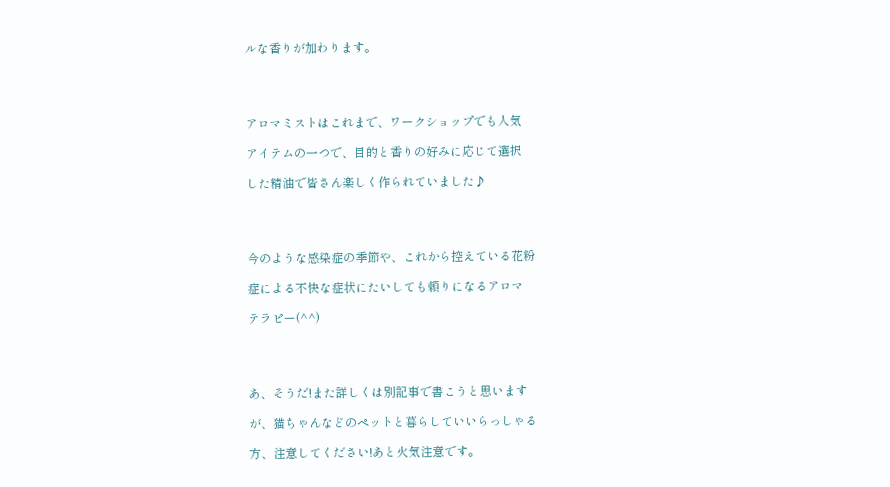ルな香りが加わります。




アロマミストはこれまで、ワークショップでも人気

アイテムの一つで、目的と香りの好みに応じて選択

した精油で皆さん楽しく作られていました♪




今のような感染症の季節や、これから控えている花粉

症による不快な症状にたいしても頼りになるアロマ

テラピー(^^)




あ、そうだ!また詳しくは別記事で書こうと思います

が、猫ちゃんなどのペットと暮らしていいらっしゃる

方、注意してください!あと火気注意です。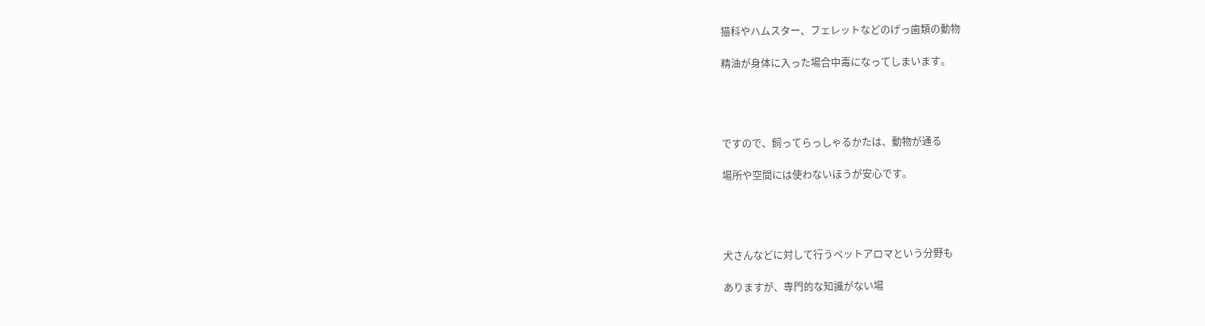猫科やハムスター、フェレットなどのげっ歯類の動物

精油が身体に入った場合中毒になってしまいます。




ですので、飼ってらっしゃるかたは、動物が通る

場所や空間には使わないほうが安心です。




犬さんなどに対して行うペットアロマという分野も

ありますが、専門的な知識がない場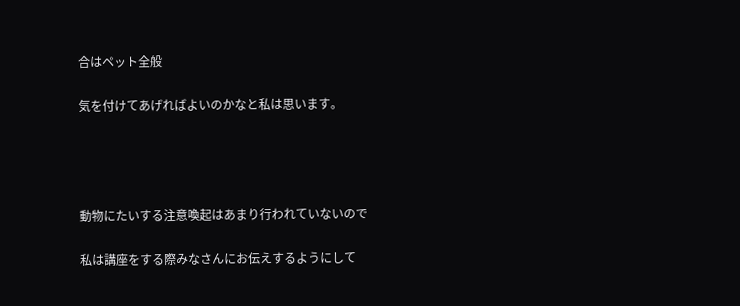合はペット全般

気を付けてあげればよいのかなと私は思います。




動物にたいする注意喚起はあまり行われていないので

私は講座をする際みなさんにお伝えするようにして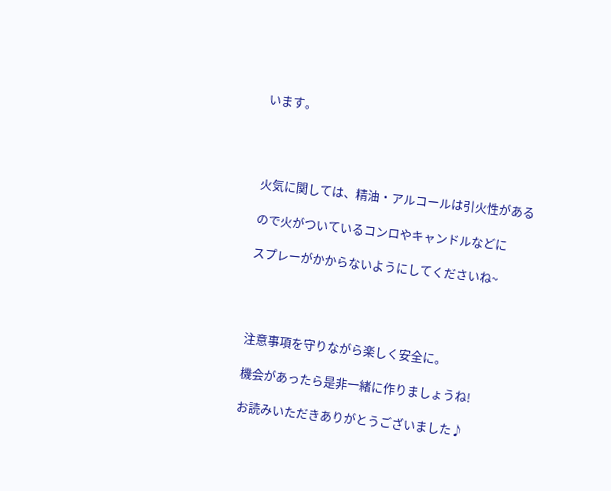います。




火気に関しては、精油・アルコールは引火性がある

ので火がついているコンロやキャンドルなどに

スプレーがかからないようにしてくださいね~




注意事項を守りながら楽しく安全に。

機会があったら是非一緒に作りましょうね!

お読みいただきありがとうございました♪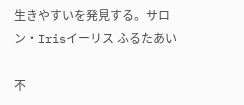生きやすいを発見する。サロン・Irisイーリス ふるたあい

不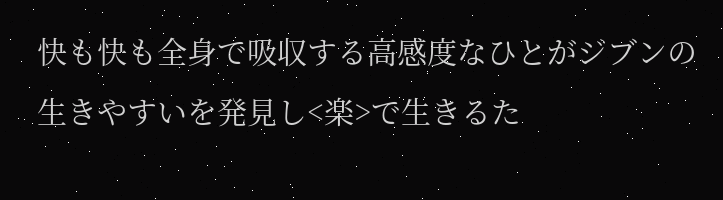快も快も全身で吸収する高感度なひとがジブンの生きやすいを発見し<楽>で生きるた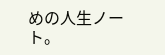めの人生ノート。